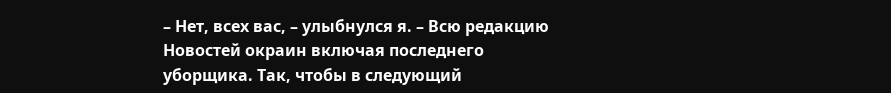– Нет, всех вас, – улыбнулся я. – Всю редакцию Новостей окраин включая последнего уборщика. Так, чтобы в следующий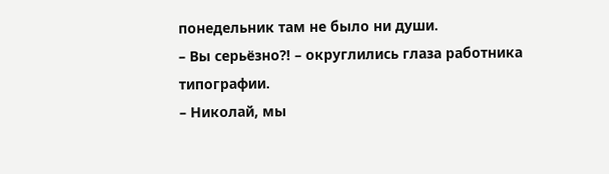понедельник там не было ни души.
– Вы серьёзно⁈ – округлились глаза работника типографии.
– Николай, мы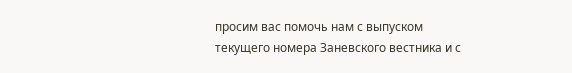просим вас помочь нам с выпуском текущего номера Заневского вестника и с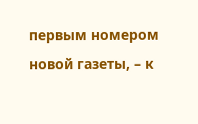первым номером новой газеты, – к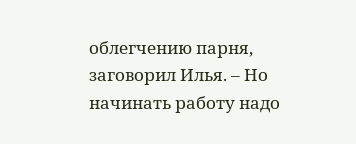облегчению парня, заговорил Илья. – Но начинать работу надо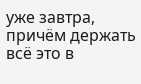уже завтра, причём держать всё это в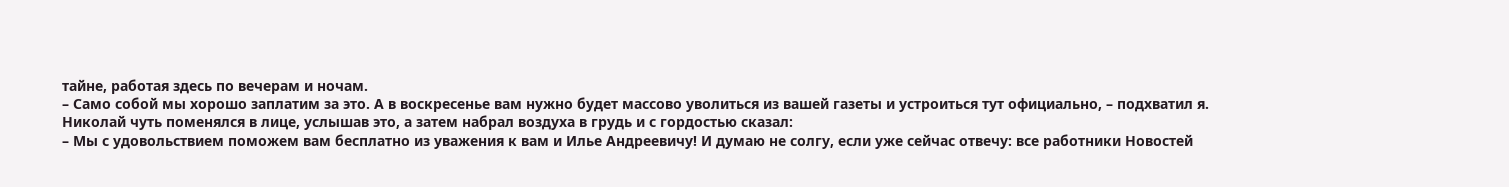тайне, работая здесь по вечерам и ночам.
– Само собой мы хорошо заплатим за это. А в воскресенье вам нужно будет массово уволиться из вашей газеты и устроиться тут официально, – подхватил я.
Николай чуть поменялся в лице, услышав это, а затем набрал воздуха в грудь и с гордостью сказал:
– Мы с удовольствием поможем вам бесплатно из уважения к вам и Илье Андреевичу! И думаю не солгу, если уже сейчас отвечу: все работники Новостей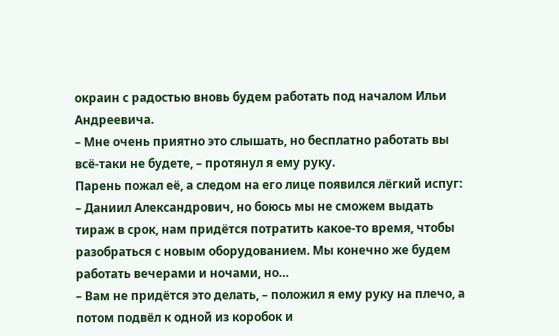окраин с радостью вновь будем работать под началом Ильи Андреевича.
– Мне очень приятно это слышать, но бесплатно работать вы всё‑таки не будете, – протянул я ему руку.
Парень пожал её, а следом на его лице появился лёгкий испуг:
– Даниил Александрович, но боюсь мы не сможем выдать тираж в срок, нам придётся потратить какое‑то время, чтобы разобраться с новым оборудованием. Мы конечно же будем работать вечерами и ночами, но…
– Вам не придётся это делать, – положил я ему руку на плечо, а потом подвёл к одной из коробок и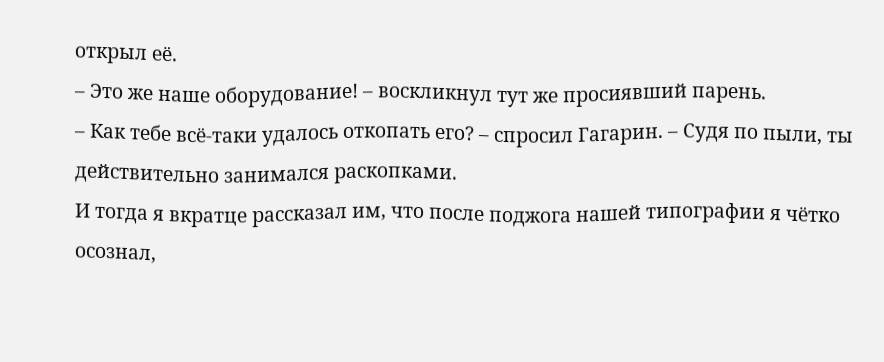открыл её.
– Это же наше оборудование! – воскликнул тут же просиявший парень.
– Как тебе всё‑таки удалось откопать его? – спросил Гагарин. – Судя по пыли, ты действительно занимался раскопками.
И тогда я вкратце рассказал им, что после поджога нашей типографии я чётко осознал,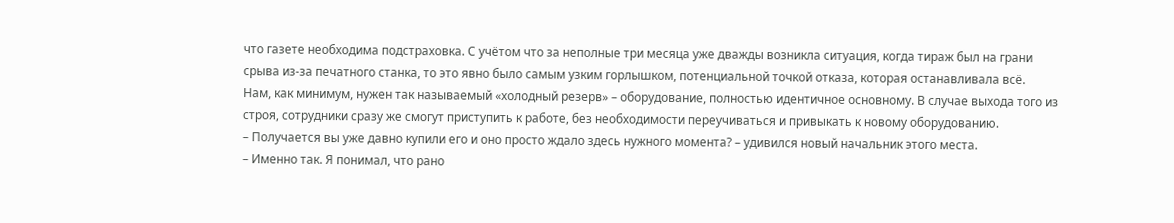что газете необходима подстраховка. С учётом что за неполные три месяца уже дважды возникла ситуация, когда тираж был на грани срыва из‑за печатного станка, то это явно было самым узким горлышком, потенциальной точкой отказа, которая останавливала всё.
Нам, как минимум, нужен так называемый «холодный резерв» – оборудование, полностью идентичное основному. В случае выхода того из строя, сотрудники сразу же смогут приступить к работе, без необходимости переучиваться и привыкать к новому оборудованию.
– Получается вы уже давно купили его и оно просто ждало здесь нужного момента? – удивился новый начальник этого места.
– Именно так. Я понимал, что рано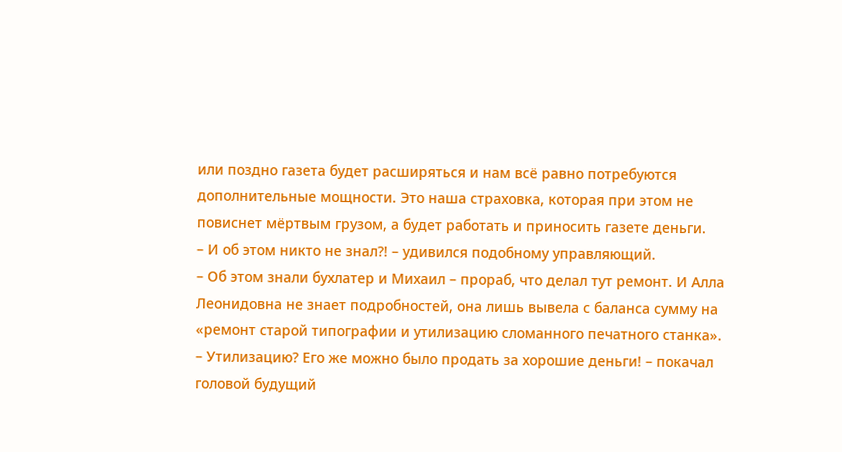или поздно газета будет расширяться и нам всё равно потребуются дополнительные мощности. Это наша страховка, которая при этом не повиснет мёртвым грузом, а будет работать и приносить газете деньги.
– И об этом никто не знал⁈ – удивился подобному управляющий.
– Об этом знали бухлатер и Михаил – прораб, что делал тут ремонт. И Алла Леонидовна не знает подробностей, она лишь вывела с баланса сумму на «ремонт старой типографии и утилизацию сломанного печатного станка».
– Утилизацию? Его же можно было продать за хорошие деньги! – покачал головой будущий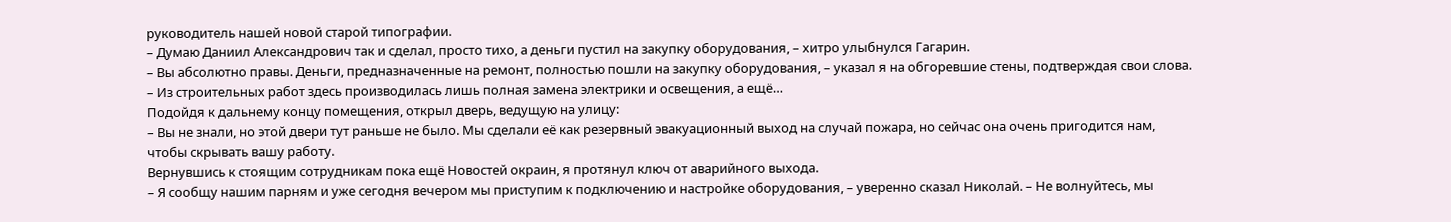руководитель нашей новой старой типографии.
– Думаю Даниил Александрович так и сделал, просто тихо, а деньги пустил на закупку оборудования, – хитро улыбнулся Гагарин.
– Вы абсолютно правы. Деньги, предназначенные на ремонт, полностью пошли на закупку оборудования, – указал я на обгоревшие стены, подтверждая свои слова. – Из строительных работ здесь производилась лишь полная замена электрики и освещения, а ещё…
Подойдя к дальнему концу помещения, открыл дверь, ведущую на улицу:
– Вы не знали, но этой двери тут раньше не было. Мы сделали её как резервный эвакуационный выход на случай пожара, но сейчас она очень пригодится нам, чтобы скрывать вашу работу.
Вернувшись к стоящим сотрудникам пока ещё Новостей окраин, я протянул ключ от аварийного выхода.
– Я сообщу нашим парням и уже сегодня вечером мы приступим к подключению и настройке оборудования, – уверенно сказал Николай. – Не волнуйтесь, мы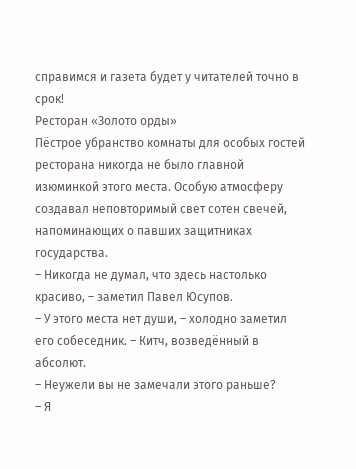справимся и газета будет у читателей точно в срок!
Ресторан «Золото орды»
Пёстрое убранство комнаты для особых гостей ресторана никогда не было главной изюминкой этого места. Особую атмосферу создавал неповторимый свет сотен свечей, напоминающих о павших защитниках государства.
– Никогда не думал, что здесь настолько красиво, – заметил Павел Юсупов.
– У этого места нет души, – холодно заметил его собеседник. – Китч, возведённый в абсолют.
– Неужели вы не замечали этого раньше?
– Я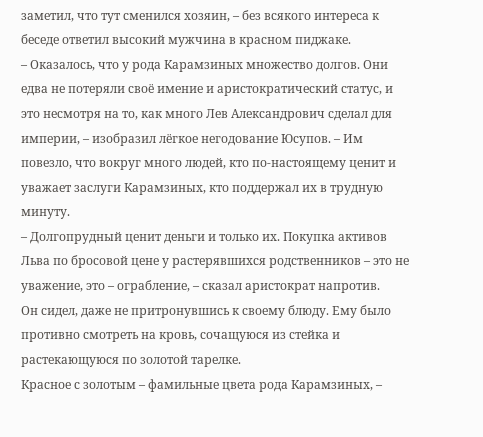заметил, что тут сменился хозяин, – без всякого интереса к беседе ответил высокий мужчина в красном пиджаке.
– Оказалось, что у рода Карамзиных множество долгов. Они едва не потеряли своё имение и аристократический статус, и это несмотря на то, как много Лев Александрович сделал для империи, – изобразил лёгкое негодование Юсупов. – Им повезло, что вокруг много людей, кто по‑настоящему ценит и уважает заслуги Карамзиных, кто поддержал их в трудную минуту.
– Долгопрудный ценит деньги и только их. Покупка активов Льва по бросовой цене у растерявшихся родственников – это не уважение, это – ограбление, – сказал аристократ напротив.
Он сидел, даже не притронувшись к своему блюду. Ему было противно смотреть на кровь, сочащуюся из стейка и растекающуюся по золотой тарелке.
Красное с золотым – фамильные цвета рода Карамзиных, –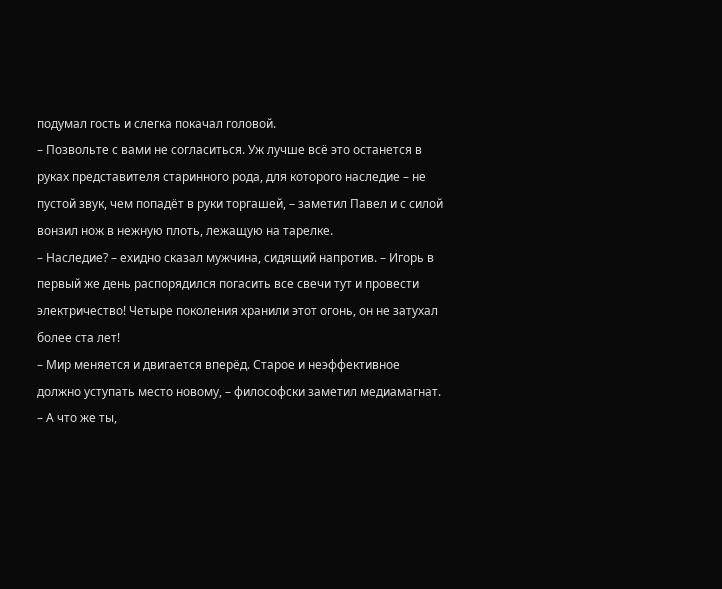подумал гость и слегка покачал головой.
– Позвольте с вами не согласиться. Уж лучше всё это останется в руках представителя старинного рода, для которого наследие – не пустой звук, чем попадёт в руки торгашей, – заметил Павел и с силой вонзил нож в нежную плоть, лежащую на тарелке.
– Наследие? – ехидно сказал мужчина, сидящий напротив. – Игорь в первый же день распорядился погасить все свечи тут и провести электричество! Четыре поколения хранили этот огонь, он не затухал более ста лет!
– Мир меняется и двигается вперёд. Старое и неэффективное должно уступать место новому, – философски заметил медиамагнат.
– А что же ты,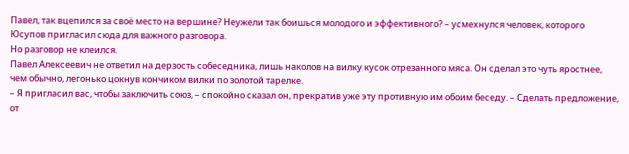Павел, так вцепился за своё место на вершине? Неужели так боишься молодого и эффективного? – усмехнулся человек, которого Юсупов пригласил сюда для важного разговора.
Но разговор не клеился.
Павел Алексеевич не ответил на дерзость собеседника, лишь наколов на вилку кусок отрезанного мяса. Он сделал это чуть яростнее, чем обычно, легонько цокнув кончиком вилки по золотой тарелке.
– Я пригласил вас, чтобы заключить союз, – спокойно сказал он, прекратив уже эту противную им обоим беседу. – Сделать предложение, от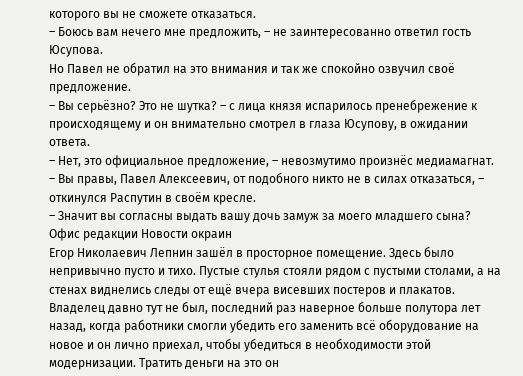которого вы не сможете отказаться.
– Боюсь вам нечего мне предложить, – не заинтересованно ответил гость Юсупова.
Но Павел не обратил на это внимания и так же спокойно озвучил своё предложение.
– Вы серьёзно? Это не шутка? – с лица князя испарилось пренебрежение к происходящему и он внимательно смотрел в глаза Юсупову, в ожидании ответа.
– Нет, это официальное предложение, – невозмутимо произнёс медиамагнат.
– Вы правы, Павел Алексеевич, от подобного никто не в силах отказаться, – откинулся Распутин в своём кресле.
– Значит вы согласны выдать вашу дочь замуж за моего младшего сына?
Офис редакции Новости окраин
Егор Николаевич Лепнин зашёл в просторное помещение. Здесь было непривычно пусто и тихо. Пустые стулья стояли рядом с пустыми столами, а на стенах виднелись следы от ещё вчера висевших постеров и плакатов.
Владелец давно тут не был, последний раз наверное больше полутора лет назад, когда работники смогли убедить его заменить всё оборудование на новое и он лично приехал, чтобы убедиться в необходимости этой модернизации. Тратить деньги на это он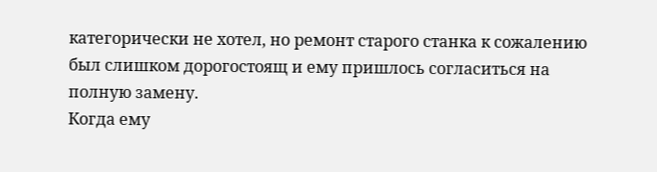категорически не хотел, но ремонт старого станка к сожалению был слишком дорогостоящ и ему пришлось согласиться на полную замену.
Когда ему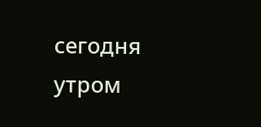сегодня утром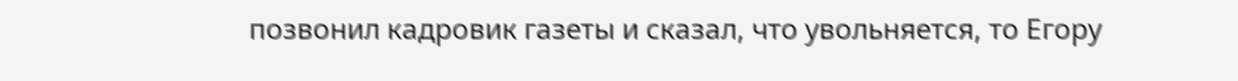позвонил кадровик газеты и сказал, что увольняется, то Егору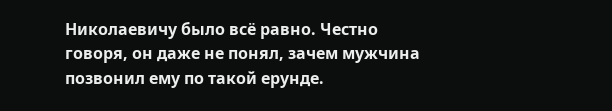Николаевичу было всё равно. Честно говоря, он даже не понял, зачем мужчина позвонил ему по такой ерунде.